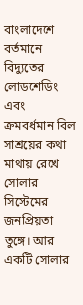বাংলাদেশে বর্তমানে বিদ্যুতের লোডশেডিং এবং ক্রমবর্ধমান বিল সাশ্রয়ের কথা মাথায় রেখে সোলার সিস্টেমের জনপ্রিয়তা তুঙ্গে। আর একটি সোলার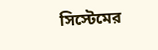সিস্টেমের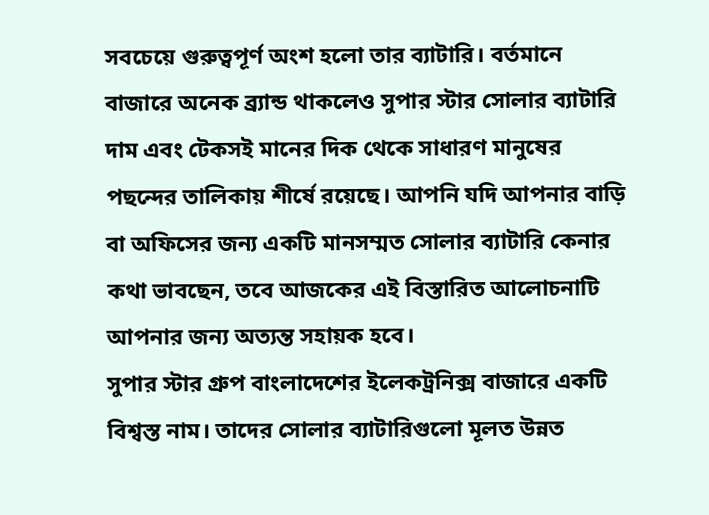সবচেয়ে গুরুত্বপূর্ণ অংশ হলো তার ব্যাটারি। বর্তমানে বাজারে অনেক ব্র্যান্ড থাকলেও সুপার স্টার সোলার ব্যাটারি দাম এবং টেকসই মানের দিক থেকে সাধারণ মানুষের পছন্দের তালিকায় শীর্ষে রয়েছে। আপনি যদি আপনার বাড়ি বা অফিসের জন্য একটি মানসম্মত সোলার ব্যাটারি কেনার কথা ভাবছেন, তবে আজকের এই বিস্তারিত আলোচনাটি আপনার জন্য অত্যন্ত সহায়ক হবে।
সুপার স্টার গ্রুপ বাংলাদেশের ইলেকট্রনিক্স বাজারে একটি বিশ্বস্ত নাম। তাদের সোলার ব্যাটারিগুলো মূলত উন্নত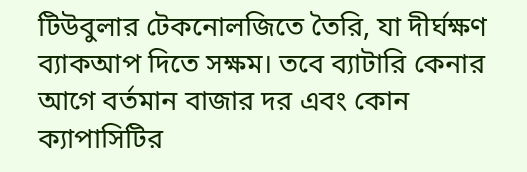টিউবুলার টেকনোলজিতে তৈরি, যা দীর্ঘক্ষণ ব্যাকআপ দিতে সক্ষম। তবে ব্যাটারি কেনার আগে বর্তমান বাজার দর এবং কোন ক্যাপাসিটির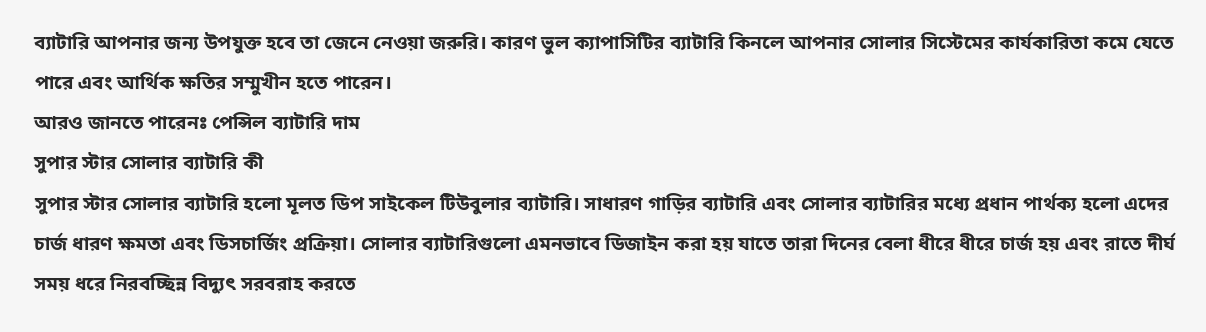ব্যাটারি আপনার জন্য উপযুক্ত হবে তা জেনে নেওয়া জরুরি। কারণ ভুল ক্যাপাসিটির ব্যাটারি কিনলে আপনার সোলার সিস্টেমের কার্যকারিতা কমে যেতে পারে এবং আর্থিক ক্ষতির সম্মুখীন হতে পারেন।
আরও জানতে পারেনঃ পেন্সিল ব্যাটারি দাম
সুপার স্টার সোলার ব্যাটারি কী
সুপার স্টার সোলার ব্যাটারি হলো মূলত ডিপ সাইকেল টিউবুলার ব্যাটারি। সাধারণ গাড়ির ব্যাটারি এবং সোলার ব্যাটারির মধ্যে প্রধান পার্থক্য হলো এদের চার্জ ধারণ ক্ষমতা এবং ডিসচার্জিং প্রক্রিয়া। সোলার ব্যাটারিগুলো এমনভাবে ডিজাইন করা হয় যাতে তারা দিনের বেলা ধীরে ধীরে চার্জ হয় এবং রাতে দীর্ঘ সময় ধরে নিরবচ্ছিন্ন বিদ্যুৎ সরবরাহ করতে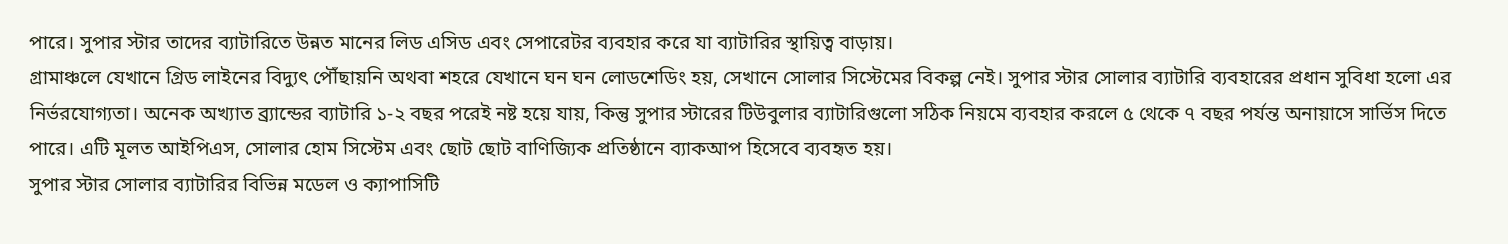পারে। সুপার স্টার তাদের ব্যাটারিতে উন্নত মানের লিড এসিড এবং সেপারেটর ব্যবহার করে যা ব্যাটারির স্থায়িত্ব বাড়ায়।
গ্রামাঞ্চলে যেখানে গ্রিড লাইনের বিদ্যুৎ পৌঁছায়নি অথবা শহরে যেখানে ঘন ঘন লোডশেডিং হয়, সেখানে সোলার সিস্টেমের বিকল্প নেই। সুপার স্টার সোলার ব্যাটারি ব্যবহারের প্রধান সুবিধা হলো এর নির্ভরযোগ্যতা। অনেক অখ্যাত ব্র্যান্ডের ব্যাটারি ১-২ বছর পরেই নষ্ট হয়ে যায়, কিন্তু সুপার স্টারের টিউবুলার ব্যাটারিগুলো সঠিক নিয়মে ব্যবহার করলে ৫ থেকে ৭ বছর পর্যন্ত অনায়াসে সার্ভিস দিতে পারে। এটি মূলত আইপিএস, সোলার হোম সিস্টেম এবং ছোট ছোট বাণিজ্যিক প্রতিষ্ঠানে ব্যাকআপ হিসেবে ব্যবহৃত হয়।
সুপার স্টার সোলার ব্যাটারির বিভিন্ন মডেল ও ক্যাপাসিটি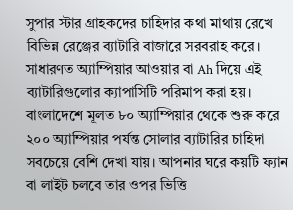সুপার স্টার গ্রাহকদের চাহিদার কথা মাথায় রেখে বিভিন্ন রেঞ্জের ব্যাটারি বাজারে সরবরাহ করে। সাধারণত অ্যাম্পিয়ার আওয়ার বা Ah দিয়ে এই ব্যাটারিগুলোর ক্যাপাসিটি পরিমাপ করা হয়। বাংলাদেশে মূলত ৮০ অ্যাম্পিয়ার থেকে শুরু করে ২০০ অ্যাম্পিয়ার পর্যন্ত সোলার ব্যাটারির চাহিদা সবচেয়ে বেশি দেখা যায়। আপনার ঘরে কয়টি ফ্যান বা লাইট চলবে তার ওপর ভিত্তি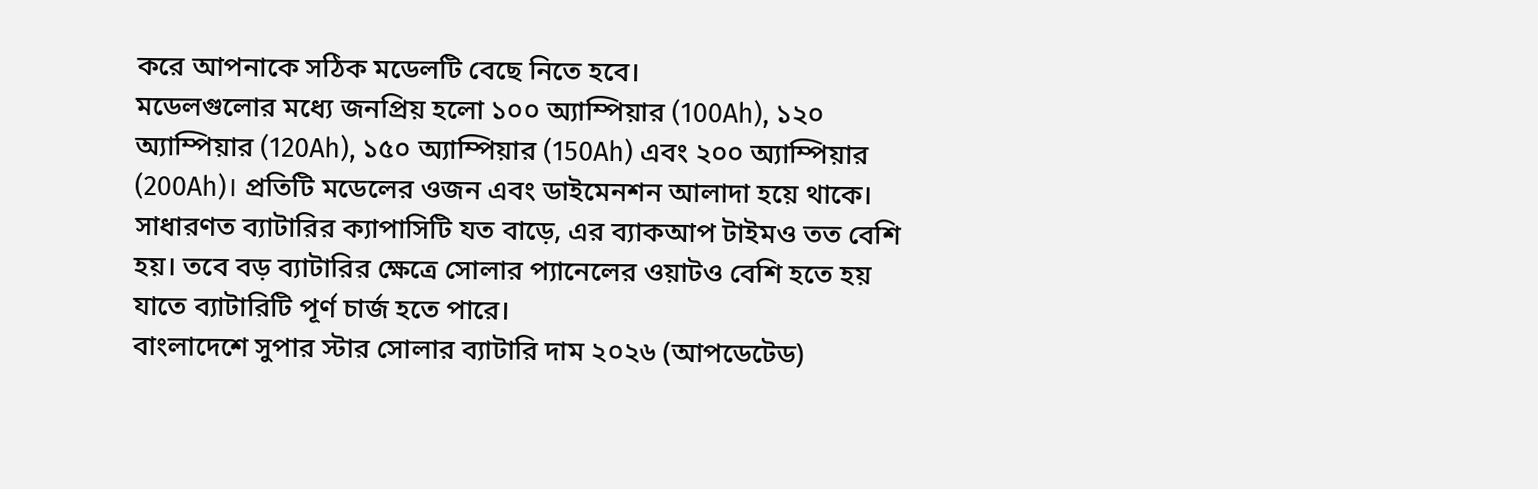করে আপনাকে সঠিক মডেলটি বেছে নিতে হবে।
মডেলগুলোর মধ্যে জনপ্রিয় হলো ১০০ অ্যাম্পিয়ার (100Ah), ১২০ অ্যাম্পিয়ার (120Ah), ১৫০ অ্যাম্পিয়ার (150Ah) এবং ২০০ অ্যাম্পিয়ার (200Ah)। প্রতিটি মডেলের ওজন এবং ডাইমেনশন আলাদা হয়ে থাকে। সাধারণত ব্যাটারির ক্যাপাসিটি যত বাড়ে, এর ব্যাকআপ টাইমও তত বেশি হয়। তবে বড় ব্যাটারির ক্ষেত্রে সোলার প্যানেলের ওয়াটও বেশি হতে হয় যাতে ব্যাটারিটি পূর্ণ চার্জ হতে পারে।
বাংলাদেশে সুপার স্টার সোলার ব্যাটারি দাম ২০২৬ (আপডেটেড)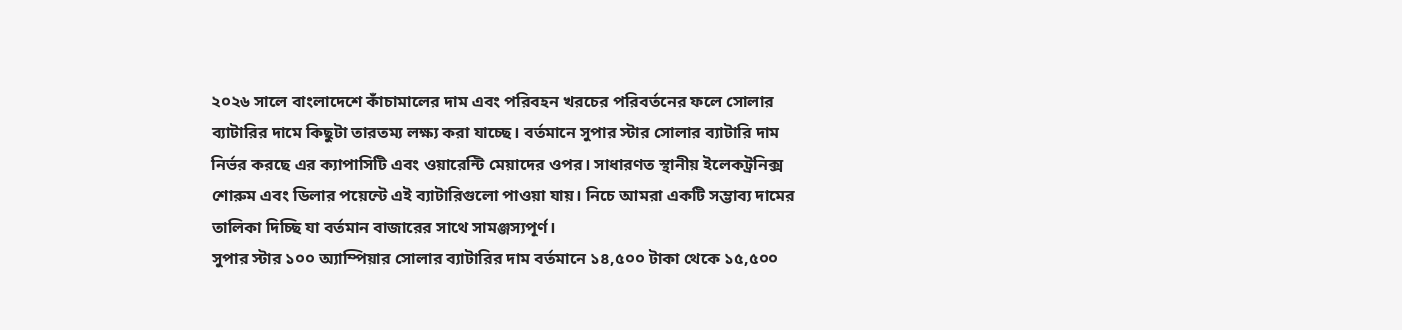২০২৬ সালে বাংলাদেশে কাঁচামালের দাম এবং পরিবহন খরচের পরিবর্তনের ফলে সোলার ব্যাটারির দামে কিছুটা তারতম্য লক্ষ্য করা যাচ্ছে। বর্তমানে সুপার স্টার সোলার ব্যাটারি দাম নির্ভর করছে এর ক্যাপাসিটি এবং ওয়ারেন্টি মেয়াদের ওপর। সাধারণত স্থানীয় ইলেকট্রনিক্স শোরুম এবং ডিলার পয়েন্টে এই ব্যাটারিগুলো পাওয়া যায়। নিচে আমরা একটি সম্ভাব্য দামের তালিকা দিচ্ছি যা বর্তমান বাজারের সাথে সামঞ্জস্যপূর্ণ।
সুপার স্টার ১০০ অ্যাম্পিয়ার সোলার ব্যাটারির দাম বর্তমানে ১৪,৫০০ টাকা থেকে ১৫,৫০০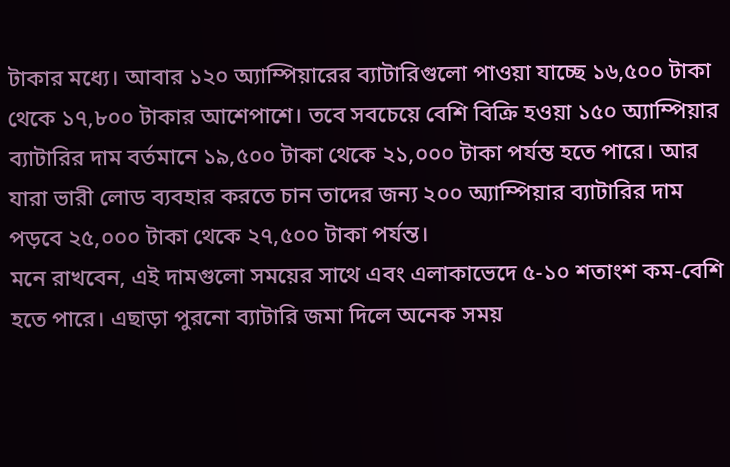টাকার মধ্যে। আবার ১২০ অ্যাম্পিয়ারের ব্যাটারিগুলো পাওয়া যাচ্ছে ১৬,৫০০ টাকা থেকে ১৭,৮০০ টাকার আশেপাশে। তবে সবচেয়ে বেশি বিক্রি হওয়া ১৫০ অ্যাম্পিয়ার ব্যাটারির দাম বর্তমানে ১৯,৫০০ টাকা থেকে ২১,০০০ টাকা পর্যন্ত হতে পারে। আর যারা ভারী লোড ব্যবহার করতে চান তাদের জন্য ২০০ অ্যাম্পিয়ার ব্যাটারির দাম পড়বে ২৫,০০০ টাকা থেকে ২৭,৫০০ টাকা পর্যন্ত।
মনে রাখবেন, এই দামগুলো সময়ের সাথে এবং এলাকাভেদে ৫-১০ শতাংশ কম-বেশি হতে পারে। এছাড়া পুরনো ব্যাটারি জমা দিলে অনেক সময়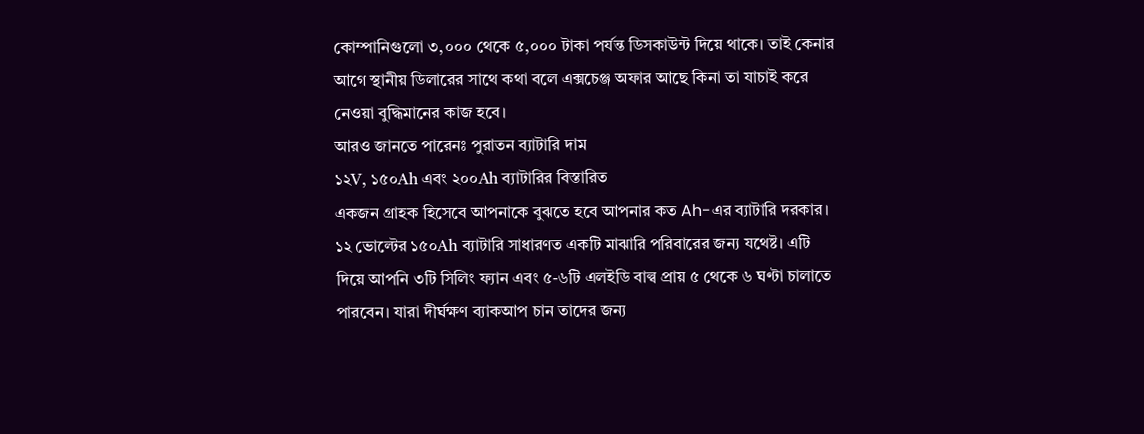কোম্পানিগুলো ৩,০০০ থেকে ৫,০০০ টাকা পর্যন্ত ডিসকাউন্ট দিয়ে থাকে। তাই কেনার আগে স্থানীয় ডিলারের সাথে কথা বলে এক্সচেঞ্জ অফার আছে কিনা তা যাচাই করে নেওয়া বুদ্ধিমানের কাজ হবে।
আরও জানতে পারেনঃ পুরাতন ব্যাটারি দাম
১২V, ১৫০Ah এবং ২০০Ah ব্যাটারির বিস্তারিত
একজন গ্রাহক হিসেবে আপনাকে বুঝতে হবে আপনার কত Ah-এর ব্যাটারি দরকার। ১২ ভোল্টের ১৫০Ah ব্যাটারি সাধারণত একটি মাঝারি পরিবারের জন্য যথেষ্ট। এটি দিয়ে আপনি ৩টি সিলিং ফ্যান এবং ৫-৬টি এলইডি বাল্ব প্রায় ৫ থেকে ৬ ঘণ্টা চালাতে পারবেন। যারা দীর্ঘক্ষণ ব্যাকআপ চান তাদের জন্য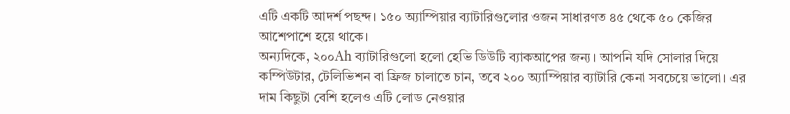এটি একটি আদর্শ পছন্দ। ১৫০ অ্যাম্পিয়ার ব্যাটারিগুলোর ওজন সাধারণত ৪৫ থেকে ৫০ কেজির আশেপাশে হয়ে থাকে।
অন্যদিকে, ২০০Ah ব্যাটারিগুলো হলো হেভি ডিউটি ব্যাকআপের জন্য। আপনি যদি সোলার দিয়ে কম্পিউটার, টেলিভিশন বা ফ্রিজ চালাতে চান, তবে ২০০ অ্যাম্পিয়ার ব্যাটারি কেনা সবচেয়ে ভালো। এর দাম কিছুটা বেশি হলেও এটি লোড নেওয়ার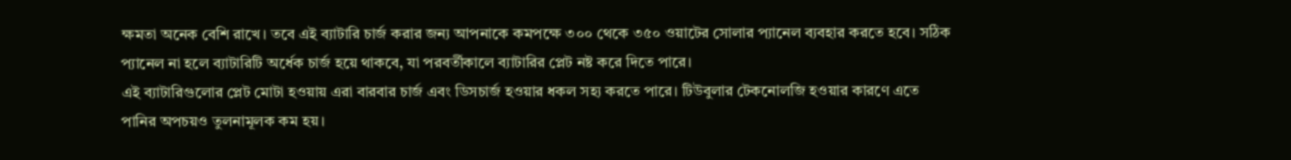ক্ষমতা অনেক বেশি রাখে। তবে এই ব্যাটারি চার্জ করার জন্য আপনাকে কমপক্ষে ৩০০ থেকে ৩৫০ ওয়াটের সোলার প্যানেল ব্যবহার করতে হবে। সঠিক প্যানেল না হলে ব্যাটারিটি অর্ধেক চার্জ হয়ে থাকবে, যা পরবর্তীকালে ব্যাটারির প্লেট নষ্ট করে দিতে পারে।
এই ব্যাটারিগুলোর প্লেট মোটা হওয়ায় এরা বারবার চার্জ এবং ডিসচার্জ হওয়ার ধকল সহ্য করতে পারে। টিউবুলার টেকনোলজি হওয়ার কারণে এতে পানির অপচয়ও তুলনামূলক কম হয়।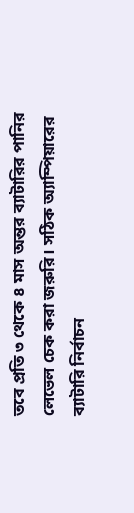তবে প্রতি ৩ থেকে ৪ মাস অন্তর ব্যাটারির পানির লেভেল চেক করা জরুরি। সঠিক অ্যাম্পিয়ারের ব্যাটারি নির্বাচন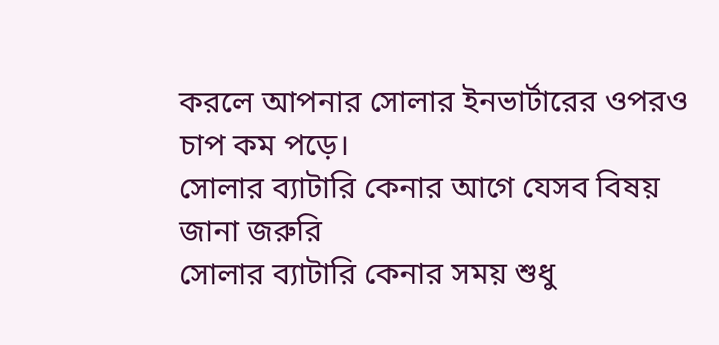করলে আপনার সোলার ইনভার্টারের ওপরও চাপ কম পড়ে।
সোলার ব্যাটারি কেনার আগে যেসব বিষয় জানা জরুরি
সোলার ব্যাটারি কেনার সময় শুধু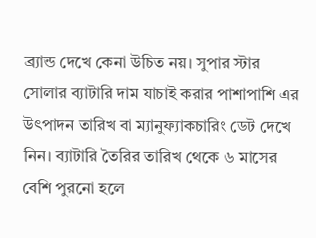ব্র্যান্ড দেখে কেনা উচিত নয়। সুপার স্টার সোলার ব্যাটারি দাম যাচাই করার পাশাপাশি এর উৎপাদন তারিখ বা ম্যানুফ্যাকচারিং ডেট দেখে নিন। ব্যাটারি তৈরির তারিখ থেকে ৬ মাসের বেশি পুরনো হলে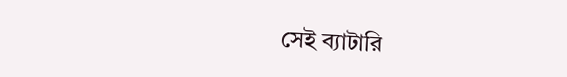সেই ব্যাটারি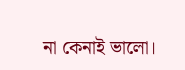না কেনাই ভালো।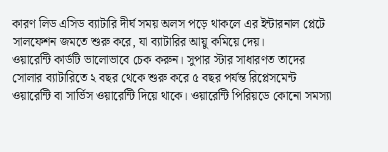কারণ লিড এসিড ব্যাটারি দীর্ঘ সময় অলস পড়ে থাকলে এর ইন্টারনাল প্লেটে সালফেশন জমতে শুরু করে, যা ব্যাটারির আয়ু কমিয়ে দেয়।
ওয়ারেন্টি কার্ডটি ভালোভাবে চেক করুন। সুপার স্টার সাধারণত তাদের সোলার ব্যাটারিতে ২ বছর থেকে শুরু করে ৫ বছর পর্যন্ত রিপ্লেসমেন্ট ওয়ারেন্টি বা সার্ভিস ওয়ারেন্টি দিয়ে থাকে। ওয়ারেন্টি পিরিয়ডে কোনো সমস্যা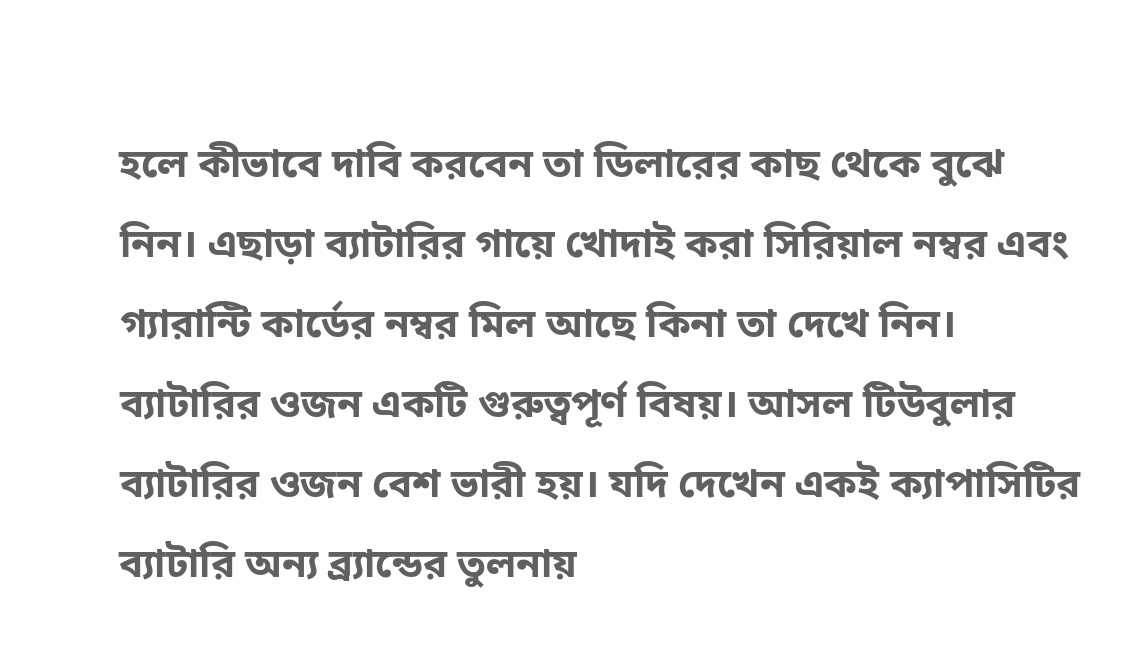হলে কীভাবে দাবি করবেন তা ডিলারের কাছ থেকে বুঝে নিন। এছাড়া ব্যাটারির গায়ে খোদাই করা সিরিয়াল নম্বর এবং গ্যারান্টি কার্ডের নম্বর মিল আছে কিনা তা দেখে নিন।
ব্যাটারির ওজন একটি গুরুত্বপূর্ণ বিষয়। আসল টিউবুলার ব্যাটারির ওজন বেশ ভারী হয়। যদি দেখেন একই ক্যাপাসিটির ব্যাটারি অন্য ব্র্যান্ডের তুলনায়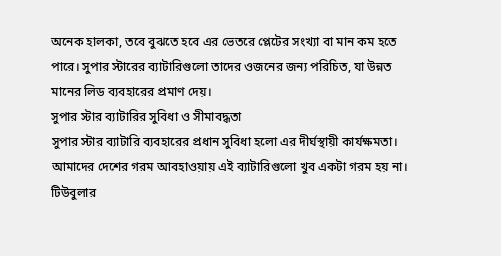অনেক হালকা, তবে বুঝতে হবে এর ভেতরে প্লেটের সংখ্যা বা মান কম হতে পারে। সুপার স্টারের ব্যাটারিগুলো তাদের ওজনের জন্য পরিচিত, যা উন্নত মানের লিড ব্যবহারের প্রমাণ দেয়।
সুপার স্টার ব্যাটারির সুবিধা ও সীমাবদ্ধতা
সুপার স্টার ব্যাটারি ব্যবহারের প্রধান সুবিধা হলো এর দীর্ঘস্থায়ী কার্যক্ষমতা। আমাদের দেশের গরম আবহাওয়ায় এই ব্যাটারিগুলো খুব একটা গরম হয় না। টিউবুলার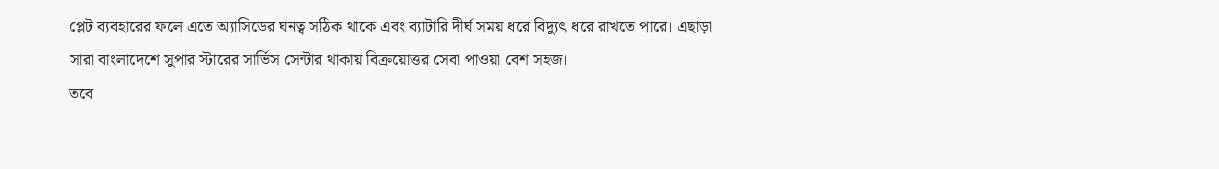প্লেট ব্যবহারের ফলে এতে অ্যাসিডের ঘনত্ব সঠিক থাকে এবং ব্যাটারি দীর্ঘ সময় ধরে বিদ্যুৎ ধরে রাখতে পারে। এছাড়া সারা বাংলাদেশে সুপার স্টারের সার্ভিস সেন্টার থাকায় বিক্রয়োত্তর সেবা পাওয়া বেশ সহজ।
তবে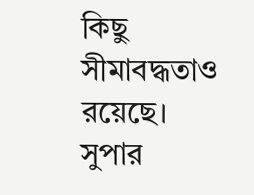কিছু সীমাবদ্ধতাও রয়েছে। সুপার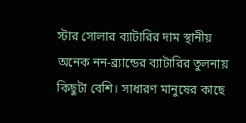স্টার সোলার ব্যাটারির দাম স্থানীয় অনেক নন-ব্র্যান্ডের ব্যাটারির তুলনায় কিছুটা বেশি। সাধারণ মানুষের কাছে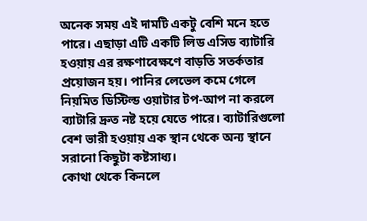অনেক সময় এই দামটি একটু বেশি মনে হতে পারে। এছাড়া এটি একটি লিড এসিড ব্যাটারি হওয়ায় এর রক্ষণাবেক্ষণে বাড়তি সতর্কতার প্রয়োজন হয়। পানির লেভেল কমে গেলে নিয়মিত ডিস্টিল্ড ওয়াটার টপ-আপ না করলে ব্যাটারি দ্রুত নষ্ট হয়ে যেতে পারে। ব্যাটারিগুলো বেশ ভারী হওয়ায় এক স্থান থেকে অন্য স্থানে সরানো কিছুটা কষ্টসাধ্য।
কোথা থেকে কিনলে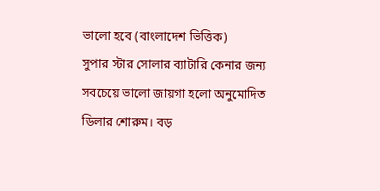ভালো হবে (বাংলাদেশ ভিত্তিক)
সুপার স্টার সোলার ব্যাটারি কেনার জন্য সবচেয়ে ভালো জায়গা হলো অনুমোদিত ডিলার শোরুম। বড়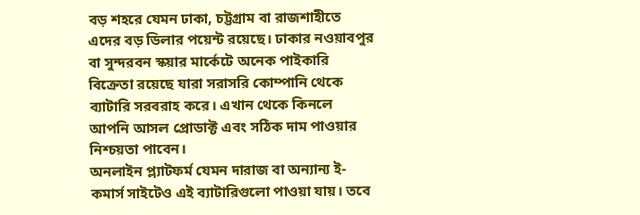বড় শহরে যেমন ঢাকা, চট্টগ্রাম বা রাজশাহীতে এদের বড় ডিলার পয়েন্ট রয়েছে। ঢাকার নওয়াবপুর বা সুন্দরবন স্কয়ার মার্কেটে অনেক পাইকারি বিক্রেতা রয়েছে যারা সরাসরি কোম্পানি থেকে ব্যাটারি সরবরাহ করে। এখান থেকে কিনলে আপনি আসল প্রোডাক্ট এবং সঠিক দাম পাওয়ার নিশ্চয়তা পাবেন।
অনলাইন প্ল্যাটফর্ম যেমন দারাজ বা অন্যান্য ই-কমার্স সাইটেও এই ব্যাটারিগুলো পাওয়া যায়। তবে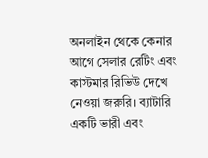অনলাইন থেকে কেনার আগে সেলার রেটিং এবং কাস্টমার রিভিউ দেখে নেওয়া জরুরি। ব্যাটারি একটি ভারী এবং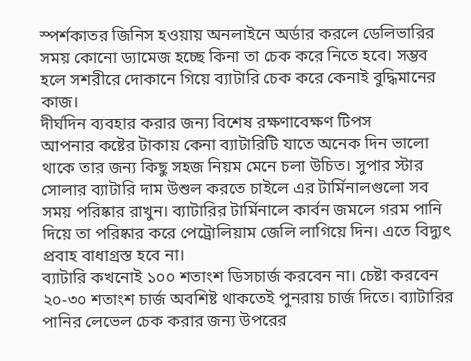স্পর্শকাতর জিনিস হওয়ায় অনলাইনে অর্ডার করলে ডেলিভারির সময় কোনো ড্যামেজ হচ্ছে কিনা তা চেক করে নিতে হবে। সম্ভব হলে সশরীরে দোকানে গিয়ে ব্যাটারি চেক করে কেনাই বুদ্ধিমানের কাজ।
দীর্ঘদিন ব্যবহার করার জন্য বিশেষ রক্ষণাবেক্ষণ টিপস
আপনার কষ্টের টাকায় কেনা ব্যাটারিটি যাতে অনেক দিন ভালো থাকে তার জন্য কিছু সহজ নিয়ম মেনে চলা উচিত। সুপার স্টার সোলার ব্যাটারি দাম উশুল করতে চাইলে এর টার্মিনালগুলো সব সময় পরিষ্কার রাখুন। ব্যাটারির টার্মিনালে কার্বন জমলে গরম পানি দিয়ে তা পরিষ্কার করে পেট্রোলিয়াম জেলি লাগিয়ে দিন। এতে বিদ্যুৎ প্রবাহ বাধাগ্রস্ত হবে না।
ব্যাটারি কখনোই ১০০ শতাংশ ডিসচার্জ করবেন না। চেষ্টা করবেন ২০-৩০ শতাংশ চার্জ অবশিষ্ট থাকতেই পুনরায় চার্জ দিতে। ব্যাটারির পানির লেভেল চেক করার জন্য উপরের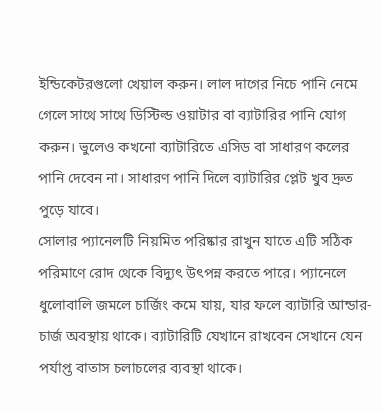ইন্ডিকেটরগুলো খেয়াল করুন। লাল দাগের নিচে পানি নেমে গেলে সাথে সাথে ডিস্টিল্ড ওয়াটার বা ব্যাটারির পানি যোগ করুন। ভুলেও কখনো ব্যাটারিতে এসিড বা সাধারণ কলের পানি দেবেন না। সাধারণ পানি দিলে ব্যাটারির প্লেট খুব দ্রুত পুড়ে যাবে।
সোলার প্যানেলটি নিয়মিত পরিষ্কার রাখুন যাতে এটি সঠিক পরিমাণে রোদ থেকে বিদ্যুৎ উৎপন্ন করতে পারে। প্যানেলে ধুলোবালি জমলে চার্জিং কমে যায়, যার ফলে ব্যাটারি আন্ডার-চার্জ অবস্থায় থাকে। ব্যাটারিটি যেখানে রাখবেন সেখানে যেন পর্যাপ্ত বাতাস চলাচলের ব্যবস্থা থাকে।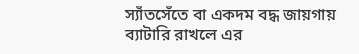স্যাঁতসেঁতে বা একদম বদ্ধ জায়গায় ব্যাটারি রাখলে এর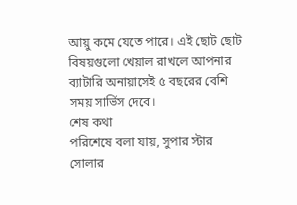আয়ু কমে যেতে পারে। এই ছোট ছোট বিষয়গুলো খেয়াল রাখলে আপনার ব্যাটারি অনায়াসেই ৫ বছরের বেশি সময় সার্ভিস দেবে।
শেষ কথা
পরিশেষে বলা যায়, সুপার স্টার সোলার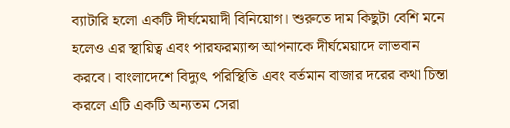ব্যাটারি হলো একটি দীর্ঘমেয়াদী বিনিয়োগ। শুরুতে দাম কিছুটা বেশি মনে হলেও এর স্থায়িত্ব এবং পারফরম্যান্স আপনাকে দীর্ঘমেয়াদে লাভবান করবে। বাংলাদেশে বিদ্যুৎ পরিস্থিতি এবং বর্তমান বাজার দরের কথা চিন্তা করলে এটি একটি অন্যতম সেরা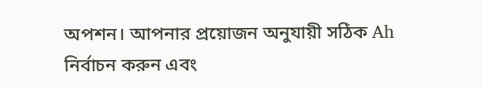অপশন। আপনার প্রয়োজন অনুযায়ী সঠিক Ah নির্বাচন করুন এবং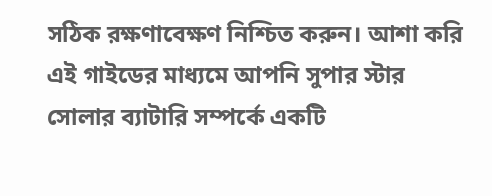সঠিক রক্ষণাবেক্ষণ নিশ্চিত করুন। আশা করি এই গাইডের মাধ্যমে আপনি সুপার স্টার সোলার ব্যাটারি সম্পর্কে একটি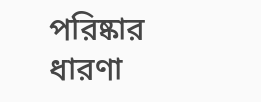পরিষ্কার ধারণা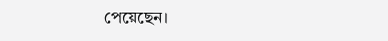পেয়েছেন।